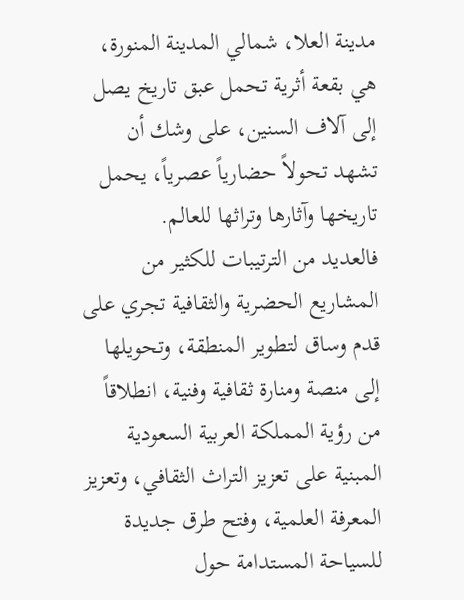مدينة العلا، شمالي المدينة المنورة، هي بقعة أثرية تحمل عبق تاريخ يصل إلى آلاف السنين، على وشك أن تشهد تحولاً حضارياً عصرياً، يحمل تاريخها وآثارها وتراثها للعالم.
فالعديد من الترتيبات للكثير من المشاريع الحضرية والثقافية تجري على قدم وساق لتطوير المنطقة، وتحويلها إلى منصة ومنارة ثقافية وفنية، انطلاقاً من رؤية المملكة العربية السعودية المبنية على تعزيز التراث الثقافي، وتعزيز المعرفة العلمية، وفتح طرق جديدة للسياحة المستدامة حول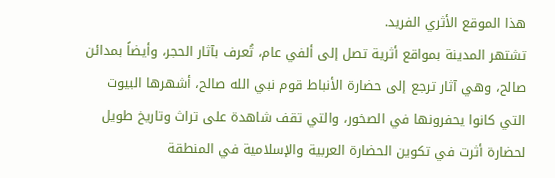ھذا الموقع الأثري الفريد.
تشتهر المدينة بمواقع أثرية تصل إلى ألفي عام، تُعرف بآثار الحجر، وأيضاً بمدائن صالح، وهي آثار ترجع إلى حضارة الأنباط قوم نبي الله صالح، أشهرها البيوت التي كانوا يحفرونها في الصخور، والتي تقف شاهدة على تراث وتاريخ طويل لحضارة أثرت في تكوين الحضارة العربية والإسلامية في المنطقة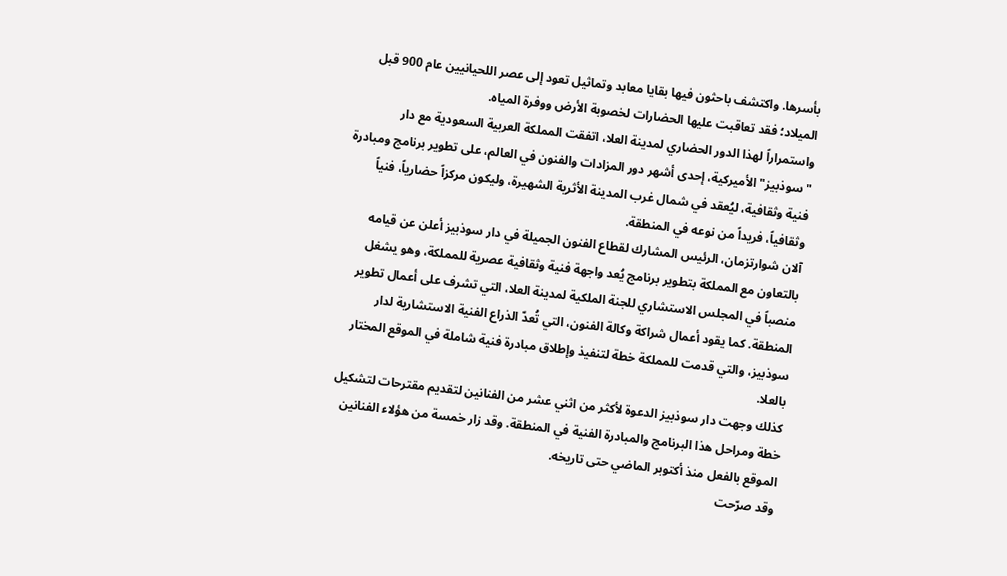بأسرها. واكتشف باحثون فيها بقايا معابد وتماثيل تعود إلى عصر اللحيانيين عام 900 قبل الميلاد؛ فقد تعاقبت عليها الحضارات لخصوبة الأرض ووفرة المياه.
واستمراراً لهذا الدور الحضاري لمدينة العلا، اتفقت المملكة العربية السعودية مع دار "سوذبيز" الأميركية، إحدى أشهر دور المزادات والفنون في العالم، على تطوير برنامج ومبادرة فنية وثقافية، ليُعقد في شمال غرب المدينة الأثرية الشهيرة، وليكون مركزاً حضارياً، فنياً وثقافياً، فريداً من نوعه في المنطقة.
آلان شوارتزمان، الرئيس المشارك لقطاع الفنون الجميلة في دار سوذبيز أعلن عن قيامه بالتعاون مع المملكة بتطوير برنامج يُعد واجهة فنية وثقافية عصرية للمملكة، وهو يشغل منصباً في المجلس الاستشاري للجنة الملكية لمدينة العلا، التي تشرف على أعمال تطوير المنطقة. كما يقود أعمال شراكة وكالة الفنون، التي تُعدّ الذراع الفنية الاستشارية لدار سوذبيز، والتي قدمت للمملكة خطة لتنفيذ وإطلاق مبادرة فنية شاملة في الموقع المختار بالعلا.
كذلك وجهت دار سوذبيز الدعوة لأكثر من اثني عشر من الفنانين لتقديم مقترحات لتشكيل خطة ومراحل هذا البرنامج والمبادرة الفنية في المنطقة. وقد زار خمسة من هؤلاء الفنانين الموقع بالفعل منذ أكتوبر الماضي حتى تاريخه.
وقد صرّحت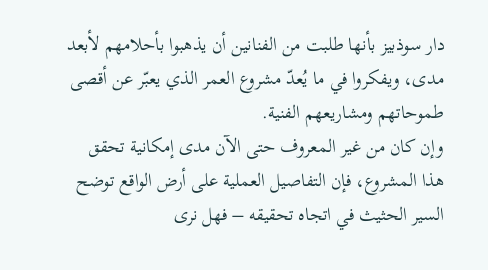دار سوذبيز بأنها طلبت من الفنانين أن يذهبوا بأحلامهم لأبعد مدى، ويفكروا في ما يُعدّ مشروع العمر الذي يعبّر عن أقصى طموحاتهم ومشاريعهم الفنية.
وإن كان من غير المعروف حتى الآن مدى إمكانية تحقق هذا المشروع، فإن التفاصيل العملية على أرض الواقع توضح السير الحثيث في اتجاه تحقيقه – فهل نرى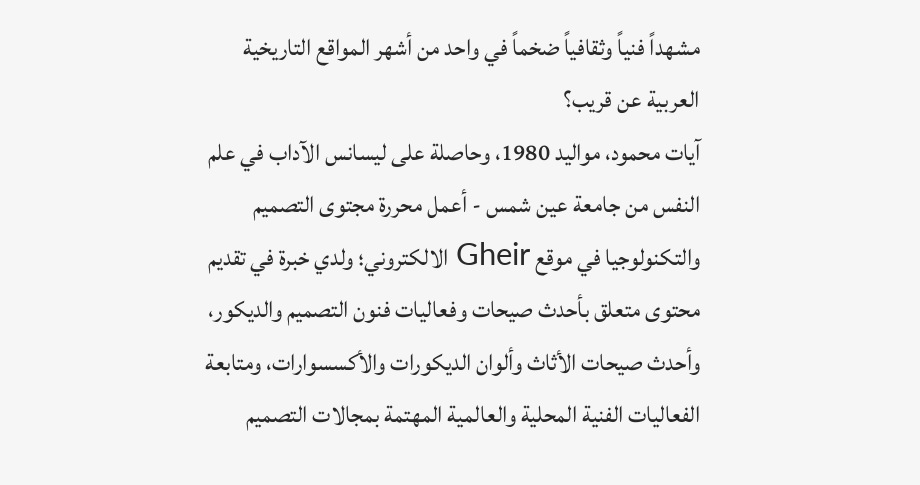مشهداً فنياً وثقافياً ضخماً في واحد من أشهر المواقع التاريخية العربية عن قريب؟
آيات محمود، مواليد 1980، وحاصلة على ليسانس الآداب في علم النفس من جامعة عين شمس - أعمل محررة مجتوى التصميم والتكنولوجيا في موقع Gheir الالكتروني؛ ولدي خبرة في تقديم محتوى متعلق بأحدث صيحات وفعاليات فنون التصميم والديكور، وأحدث صيحات الأثاث وألوان الديكورات والأكسسوارات، ومتابعة الفعاليات الفنية المحلية والعالمية المهتمة بمجالات التصميم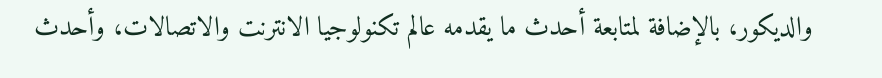والديكور، بالإضافة لمتابعة أحدث ما يقدمه عالم تكنولوجيا الانترنت والاتصالات، وأحدث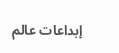إبداعات عالم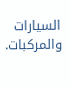السيارات والمركبات.